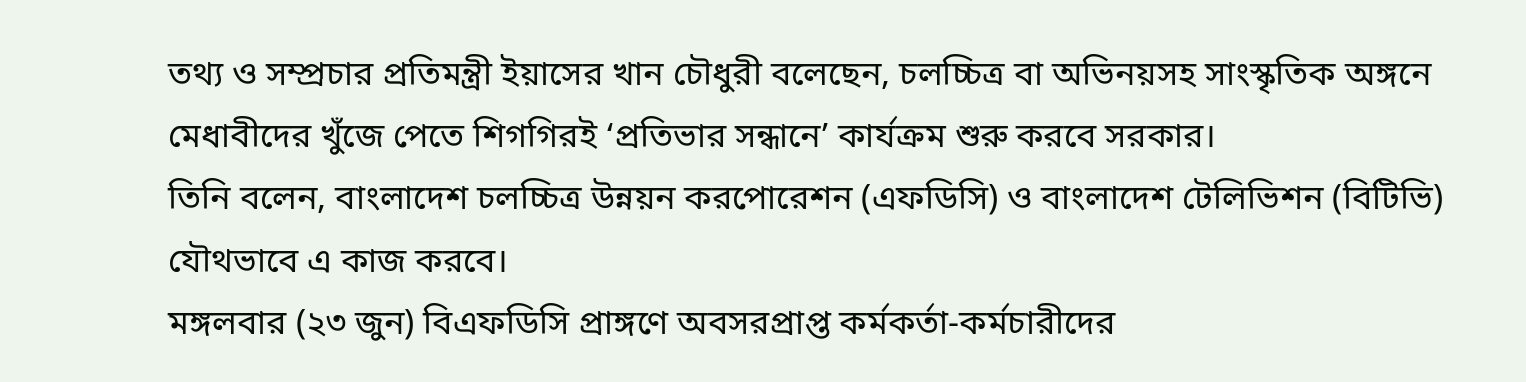তথ্য ও সম্প্রচার প্রতিমন্ত্রী ইয়াসের খান চৌধুরী বলেছেন, চলচ্চিত্র বা অভিনয়সহ সাংস্কৃতিক অঙ্গনে মেধাবীদের খুঁজে পেতে শিগগিরই ‘প্রতিভার সন্ধানে’ কার্যক্রম শুরু করবে সরকার।
তিনি বলেন, বাংলাদেশ চলচ্চিত্র উন্নয়ন করপোরেশন (এফডিসি) ও বাংলাদেশ টেলিভিশন (বিটিভি) যৌথভাবে এ কাজ করবে।
মঙ্গলবার (২৩ জুন) বিএফডিসি প্রাঙ্গণে অবসরপ্রাপ্ত কর্মকর্তা-কর্মচারীদের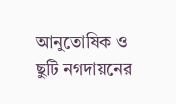আনুতোষিক ও ছুটি নগদায়নের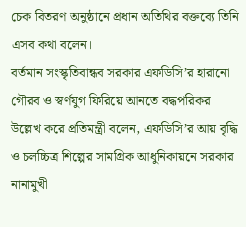চেক বিতরণ অনুষ্ঠানে প্রধান অতিথির বক্তব্যে তিনি এসব কথা বলেন।
বর্তমান সংস্কৃতিবান্ধব সরকার এফডিসি’র হারানো গৌরব ও স্বর্ণযুগ ফিরিয়ে আনতে বদ্ধপরিকর উল্লেখ করে প্রতিমন্ত্রী বলেন, এফডিসি’র আয় বৃদ্ধি ও চলচ্চিত্র শিল্পের সামগ্রিক আধুনিকায়নে সরকার নানামুখী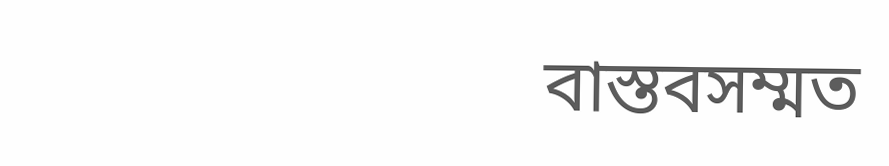বাস্তবসম্মত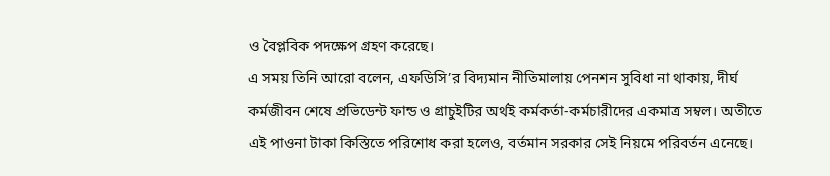ও বৈপ্লবিক পদক্ষেপ গ্রহণ করেছে।
এ সময় তিনি আরো বলেন, এফডিসি’র বিদ্যমান নীতিমালায় পেনশন সুবিধা না থাকায়, দীর্ঘ কর্মজীবন শেষে প্রভিডেন্ট ফান্ড ও গ্রাচুইটির অর্থই কর্মকর্তা-কর্মচারীদের একমাত্র সম্বল। অতীতে এই পাওনা টাকা কিস্তিতে পরিশোধ করা হলেও, বর্তমান সরকার সেই নিয়মে পরিবর্তন এনেছে।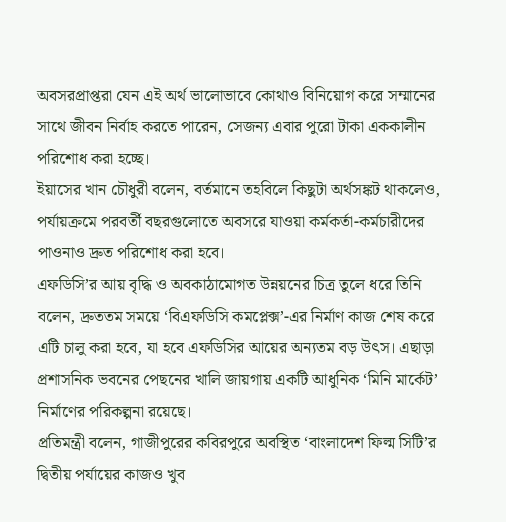অবসরপ্রাপ্তরা যেন এই অর্থ ভালোভাবে কোথাও বিনিয়োগ করে সম্মানের সাথে জীবন নির্বাহ করতে পারেন, সেজন্য এবার পুরো টাকা এককালীন পরিশোধ করা হচ্ছে।
ইয়াসের খান চৌধুরী বলেন, বর্তমানে তহবিলে কিছুটা অর্থসঙ্কট থাকলেও, পর্যায়ক্রমে পরবর্তী বছরগুলোতে অবসরে যাওয়া কর্মকর্তা-কর্মচারীদের পাওনাও দ্রুত পরিশোধ করা হবে।
এফডিসি’র আয় বৃদ্ধি ও অবকাঠামোগত উন্নয়নের চিত্র তুলে ধরে তিনি বলেন, দ্রুততম সময়ে ‘বিএফডিসি কমপ্লেক্স’-এর নির্মাণ কাজ শেষ করে এটি চালু করা হবে, যা হবে এফডিসির আয়ের অন্যতম বড় উৎস। এছাড়া প্রশাসনিক ভবনের পেছনের খালি জায়গায় একটি আধুনিক ‘মিনি মার্কেট’ নির্মাণের পরিকল্পনা রয়েছে।
প্রতিমন্ত্রী বলেন, গাজীপুরের কবিরপুরে অবস্থিত ‘বাংলাদেশ ফিল্ম সিটি’র দ্বিতীয় পর্যায়ের কাজও খুব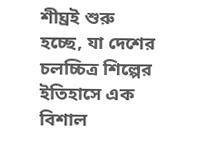শীঘ্রই শুরু হচ্ছে, যা দেশের চলচ্চিত্র শিল্পের ইতিহাসে এক বিশাল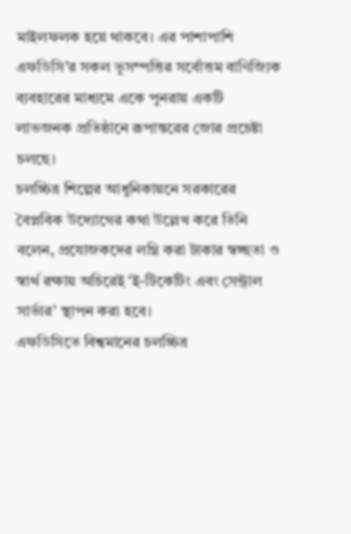মাইলফলক হয়ে থাকবে। এর পাশাপাশি এফডিসি’র সকল ভূসম্পত্তির সর্বোত্তম বাণিজ্যিক ব্যবহারের মাধ্যমে একে পুনরায় একটি লাভজনক প্রতিষ্ঠানে রূপান্তরের জোর প্রচেষ্টা চলছে।
চলচ্চিত্র শিল্পের আধুনিকায়নে সরকারের বৈপ্লবিক উদ্যোগের কথা উল্লেখ করে তিনি বলেন, প্রযোজকদের লগ্নি করা টাকার স্বচ্ছতা ও স্বার্থ রক্ষায় অচিরেই ‘ই-টিকেটিং এবং সেন্ট্রাল সার্ভার’ স্থাপন করা হবে।
এফডিসিতে বিশ্বমানের চলচ্চিত্র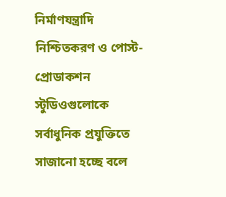নির্মাণযন্ত্রাদি নিশ্চিতকরণ ও পোস্ট-প্রোডাকশন স্টুডিওগুলোকে সর্বাধুনিক প্রযুক্তিতে সাজানো হচ্ছে বলে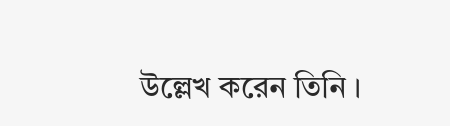উল্লেখ করেন তিনি ।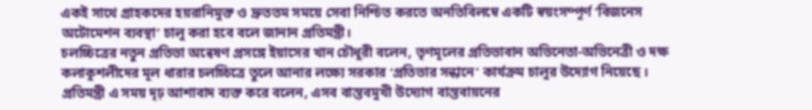একই সাথে গ্রাহকদের হয়রানিমুক্ত ও দ্রুততম সময়ে সেবা নিশ্চিত করতে অনতিবিলম্বে একটি স্বয়ংসম্পূর্ণ ‘বিজনেস অটোমেশন ব্যবস্থা’ চালু করা হবে বলে জানান প্রতিমন্ত্রী।
চলচ্চিত্রের নতুন প্রতিভা অন্বেষণ প্রসঙ্গে ইয়াসের খান চৌধুরী বলেন, তৃণমূলের প্রতিভাবান অভিনেতা-অভিনেত্রী ও দক্ষ কলাকুশলীদের মূল ধারার চলচ্চিত্রে তুলে আনার লক্ষ্যে সরকার ‘প্রতিভার সন্ধানে’ কার্যক্রম চালুর উদ্যোগ নিয়েছে ।
প্রতিমন্ত্রী এ সময় দৃঢ় আশাবাদ ব্যক্ত করে বলেন, এসব বাস্তবমুখী উদ্যোগ বাস্তবায়নের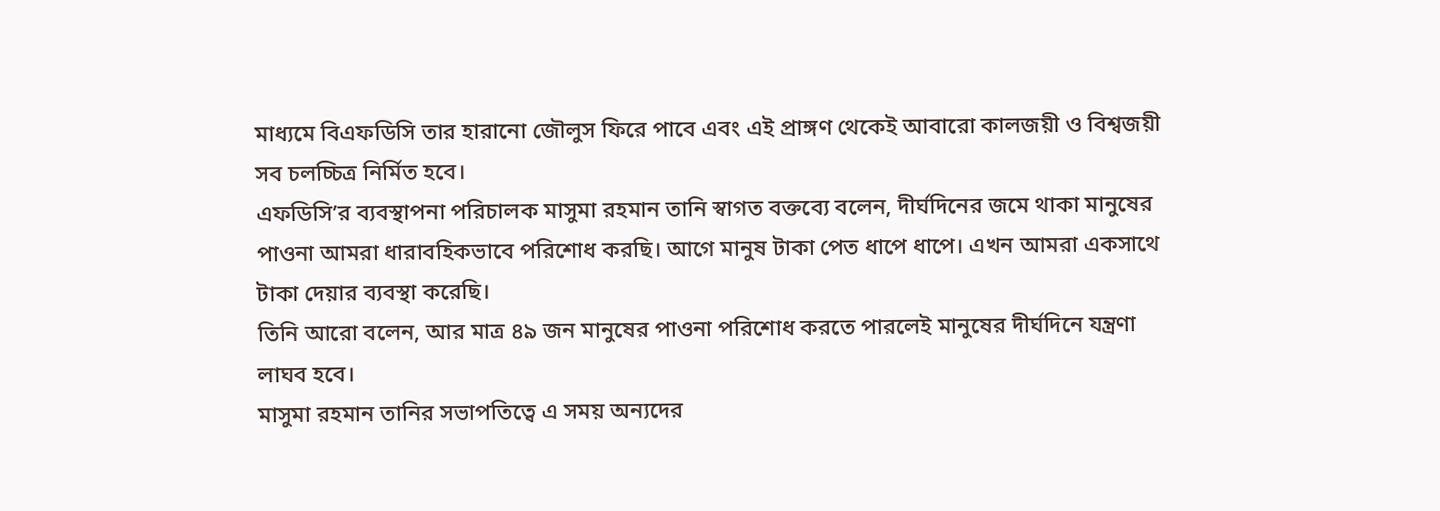মাধ্যমে বিএফডিসি তার হারানো জৌলুস ফিরে পাবে এবং এই প্রাঙ্গণ থেকেই আবারো কালজয়ী ও বিশ্বজয়ী সব চলচ্চিত্র নির্মিত হবে।
এফডিসি’র ব্যবস্থাপনা পরিচালক মাসুমা রহমান তানি স্বাগত বক্তব্যে বলেন, দীর্ঘদিনের জমে থাকা মানুষের পাওনা আমরা ধারাবহিকভাবে পরিশোধ করছি। আগে মানুষ টাকা পেত ধাপে ধাপে। এখন আমরা একসাথে টাকা দেয়ার ব্যবস্থা করেছি।
তিনি আরো বলেন, আর মাত্র ৪৯ জন মানুষের পাওনা পরিশোধ করতে পারলেই মানুষের দীর্ঘদিনে যন্ত্রণা লাঘব হবে।
মাসুমা রহমান তানির সভাপতিত্বে এ সময় অন্যদের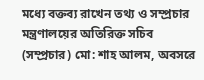মধ্যে বক্তব্য রাখেন তথ্য ও সম্প্রচার মন্ত্রণালয়ের অতিরিক্ত সচিব (সম্প্রচার) মো: শাহ আলম, অবসরে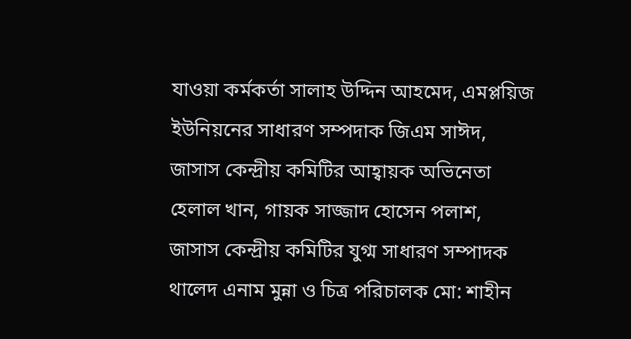যাওয়া কর্মকর্তা সালাহ উদ্দিন আহমেদ, এমপ্লয়িজ ইউনিয়নের সাধারণ সম্পদাক জিএম সাঈদ, জাসাস কেন্দ্রীয় কমিটির আহ্বায়ক অভিনেতা হেলাল খান, গায়ক সাজ্জাদ হোসেন পলাশ, জাসাস কেন্দ্রীয় কমিটির যুগ্ম সাধারণ সম্পাদক থালেদ এনাম মুন্না ও চিত্র পরিচালক মো: শাহীন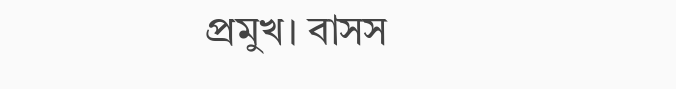প্রমুখ। বাসস